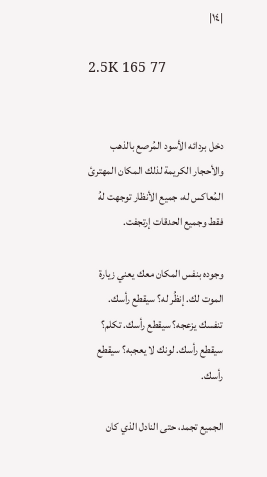|١٤|

2.5K 165 77


دخل بردائه الأسود المُرصع بالذهب والأحجار الكريمة لذلك المكان المهترئ المُعاكس له، جميع الأنظار توجهت لهُ فقط وجميع الحدقات إرتجفت.

وجوده بنفس المكان معك يعني زيارة الموت لك. إنظُر له؟ سيقطع رأسك. تنفسك يزعجه؟ سيقطع رأسك. تكلم؟ سيقطع رأسك. لونك لا يعجبه؟ سيقطع رأسك.

الجميع تجمد، حتى النادل الذي كان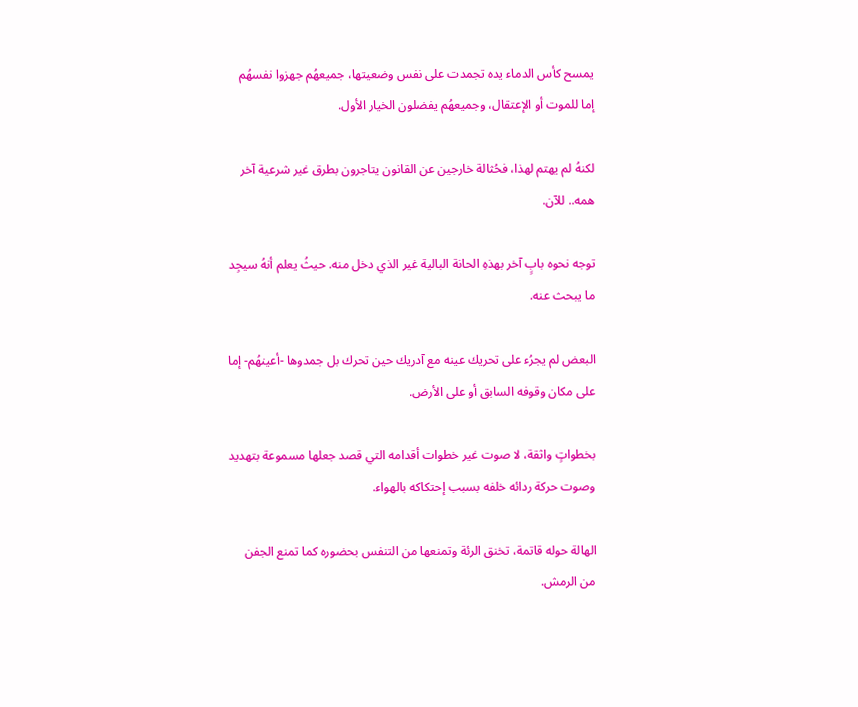يمسح كأس الدماء يده تجمدت على نفس وضعيتها، جميعهُم جهزوا نفسهُم إما للموت أو الإعتقال، وجميعهُم يفضلون الخيار الأول.

لكنهُ لم يهتم لهذا، فحُثالة خارجين عن القانون يتاجرون بطرق غير شرعية آخر همه.. للآن.

توجه نحوه بابٍ آخر بهذهِ الحانة البالية غير الذي دخل منه. حيثُ يعلم أنهُ سيجِد ما يبحث عنه.

البعض لم يجرُء على تحريك عينه مع آدريك حين تحرك بل جمدوها -أعينهُم- إما على مكان وقوفه السابق أو على الأرض.

بخطواتٍ واثقة، لا صوت غير خطوات أقدامه التي قصد جعلها مسموعة بتهديد وصوت حركة ردائه خلفه بسبب إحتكاكه بالهواء.

الهالة حوله قاتمة، تخنق الرئة وتمنعها من التنفس بحضوره كما تمنع الجفن من الرمش.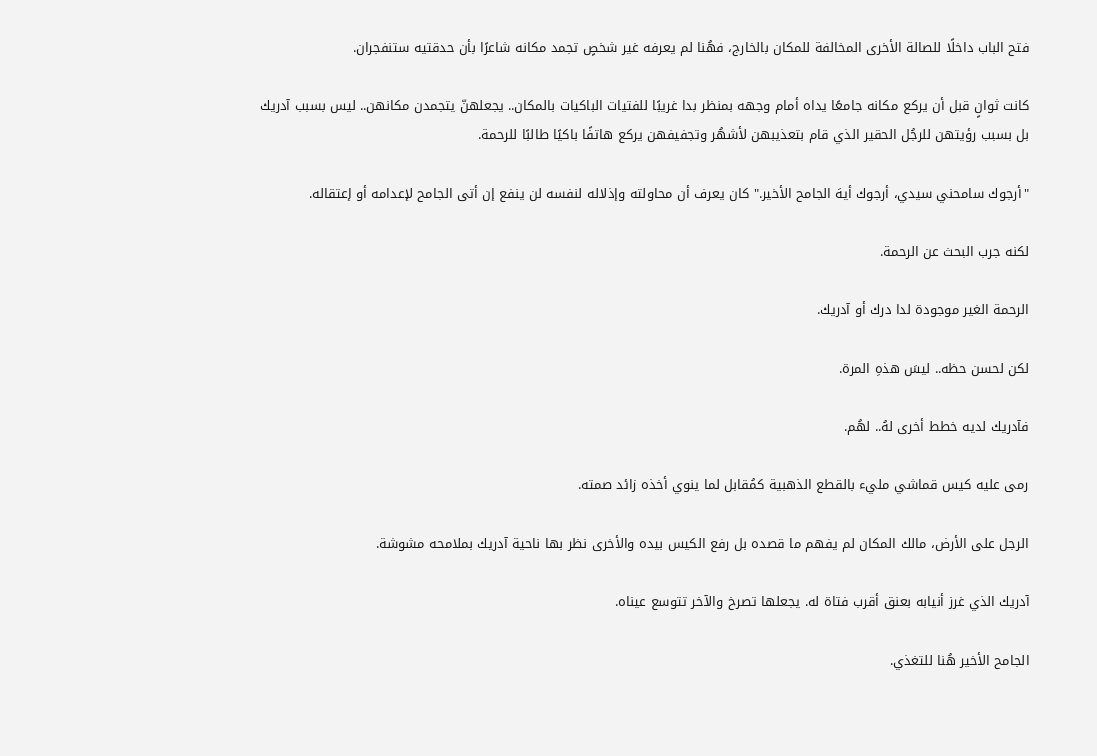فتح الباب داخلًا للصالة الأخرى المخالفة للمكان بالخارج، فهُنا لم يعرفه غير شخصٍ تجمد مكانه شاعرًا بأن حدقتيه ستنفجران.

كانت ثوانٍ قبل أن يركع مكانه جامعًا يداه أمام وجهه بمنظر بدا غريبًا للفتيات الباكيات بالمكان.. يجعلهنّ يتجمدن مكانهن.. ليس بسبب آدريك بل بسبب رؤيتهن للرجُل الحقير الذي قام بتعذيبهن لأشهُر وتجفيفهن يركع هاتفًا باكيًا طالبًا للرحمة.

"أرجوك سامحني سيدي، أرجوك أيهَ الجامح الأخير." كان يعرف أن محاولته وإذلاله لنفسه لن ينفع إن أتى الجامح لإعدامه أو إعتقاله.

لكنه جرب البحث عن الرحمة.

الرحمة الغير موجودة لدا درك أو آدريك.

لكن لحسن حظه.. ليسَ هذهِ المرة.

فآدريك لديه خطط أخرى لهُ.. لهُم.

رمى عليه كيس قماشي مليء بالقطع الذهبية كمُقابل لما ينوي أخذه زائد صمته.

الرجل على الأرض، مالك المكان لم يفهم ما قصده بل رفع الكيس بيده والأخرى نظر بها ناحية آدريك بملامحه مشوشة.

آدريك الذي غرز أنيابه بعنق أقرب فتاة له. يجعلها تصرخ والآخر تتوسع عيناه.

الجامح الأخير هُنا للتغذي.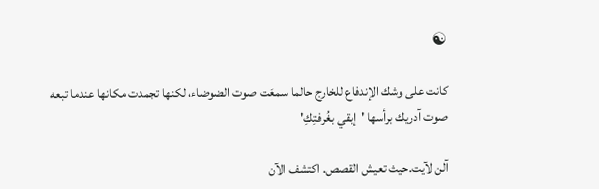☯

كانت على وشك الإندفاع للخارج حالما سمعَت صوت الضوضاء، لكنها تجمدت مكانها عندما تبعه صوت آدريك برأسها 'إبقي بغُرفتِكِ'

آلن لآيت.حيث تعيش القصص. اكتشف الآن